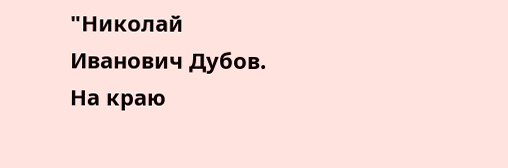"Николай Иванович Дубов. На краю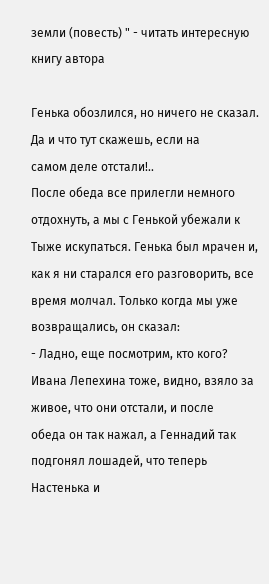земли (повесть) " - читать интересную книгу автора

Генька обозлился, но ничего не сказал. Да и что тут скажешь, если на
самом деле отстали!..
После обеда все прилегли немного отдохнуть, а мы с Генькой убежали к
Тыже искупаться. Генька был мрачен и, как я ни старался его разговорить, все
время молчал. Только когда мы уже возвращались, он сказал:
- Ладно, еще посмотрим, кто кого?
Ивана Лепехина тоже, видно, взяло за живое, что они отстали, и после
обеда он так нажал, а Геннадий так подгонял лошадей, что теперь Настенька и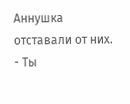Аннушка отставали от них.
- Ты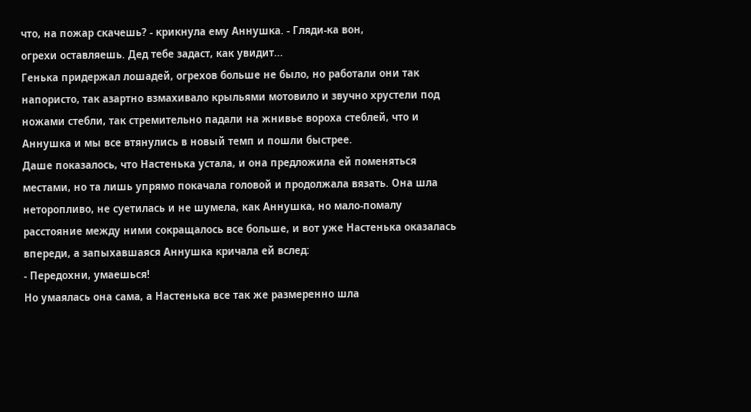что, на пожар скачешь? - крикнула ему Аннушка. - Гляди-ка вон,
огрехи оставляешь. Дед тебе задаст, как увидит...
Генька придержал лошадей, огрехов больше не было, но работали они так
напористо, так азартно взмахивало крыльями мотовило и звучно хрустели под
ножами стебли, так стремительно падали на жнивье вороха стеблей, что и
Аннушка и мы все втянулись в новый темп и пошли быстрее.
Даше показалось, что Настенька устала, и она предложила ей поменяться
местами, но та лишь упрямо покачала головой и продолжала вязать. Она шла
неторопливо, не суетилась и не шумела, как Аннушка, но мало-помалу
расстояние между ними сокращалось все больше, и вот уже Настенька оказалась
впереди, а запыхавшаяся Аннушка кричала ей вслед:
- Передохни, умаешься!
Но умаялась она сама, а Настенька все так же размеренно шла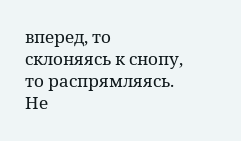вперед, то
склоняясь к снопу, то распрямляясь.
Не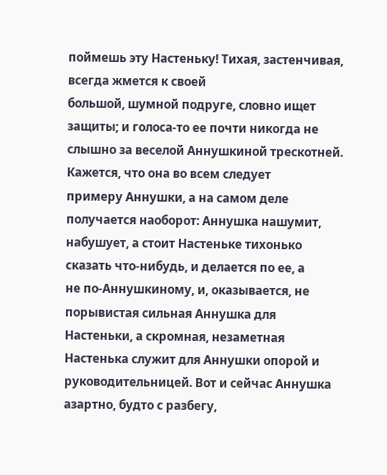поймешь эту Настеньку! Тихая, застенчивая, всегда жмется к своей
большой, шумной подруге, словно ищет защиты; и голоса-то ее почти никогда не
слышно за веселой Аннушкиной трескотней. Кажется, что она во всем следует
примеру Аннушки, а на самом деле получается наоборот: Аннушка нашумит,
набушует, а стоит Настеньке тихонько сказать что-нибудь, и делается по ее, а
не по-Аннушкиному, и, оказывается, не порывистая сильная Аннушка для
Настеньки, а скромная, незаметная Настенька служит для Аннушки опорой и
руководительницей. Вот и сейчас Аннушка азартно, будто с разбегу,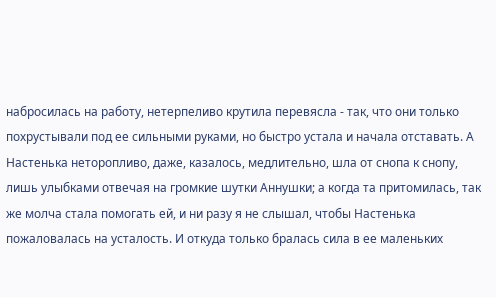набросилась на работу, нетерпеливо крутила перевясла - так, что они только
похрустывали под ее сильными руками, но быстро устала и начала отставать. А
Настенька неторопливо, даже, казалось, медлительно, шла от снопа к снопу,
лишь улыбками отвечая на громкие шутки Аннушки; а когда та притомилась, так
же молча стала помогать ей, и ни разу я не слышал, чтобы Настенька
пожаловалась на усталость. И откуда только бралась сила в ее маленьких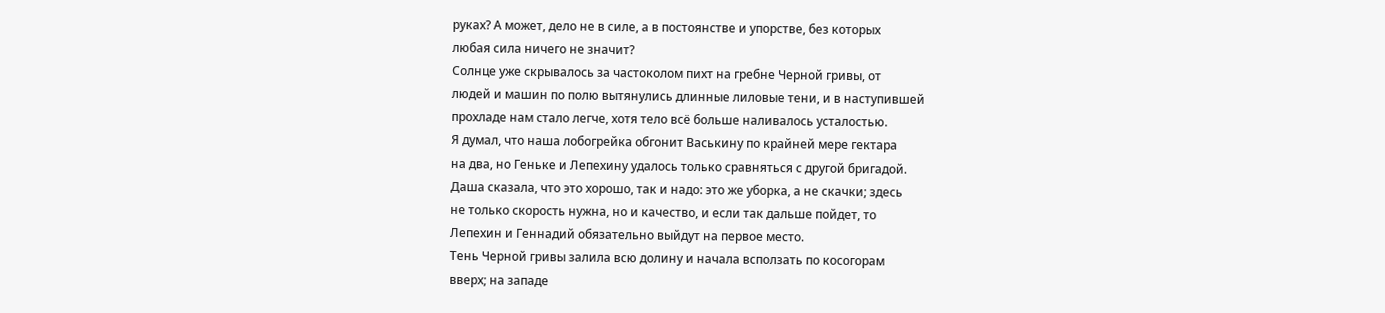руках? А может, дело не в силе, а в постоянстве и упорстве, без которых
любая сила ничего не значит?
Солнце уже скрывалось за частоколом пихт на гребне Черной гривы, от
людей и машин по полю вытянулись длинные лиловые тени, и в наступившей
прохладе нам стало легче, хотя тело всё больше наливалось усталостью.
Я думал, что наша лобогрейка обгонит Васькину по крайней мере гектара
на два, но Геньке и Лепехину удалось только сравняться с другой бригадой.
Даша сказала, что это хорошо, так и надо: это же уборка, а не скачки; здесь
не только скорость нужна, но и качество, и если так дальше пойдет, то
Лепехин и Геннадий обязательно выйдут на первое место.
Тень Черной гривы залила всю долину и начала всползать по косогорам
вверх; на западе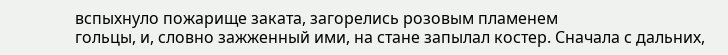вспыхнуло пожарище заката, загорелись розовым пламенем
гольцы, и, словно зажженный ими, на стане запылал костер. Сначала с дальних,